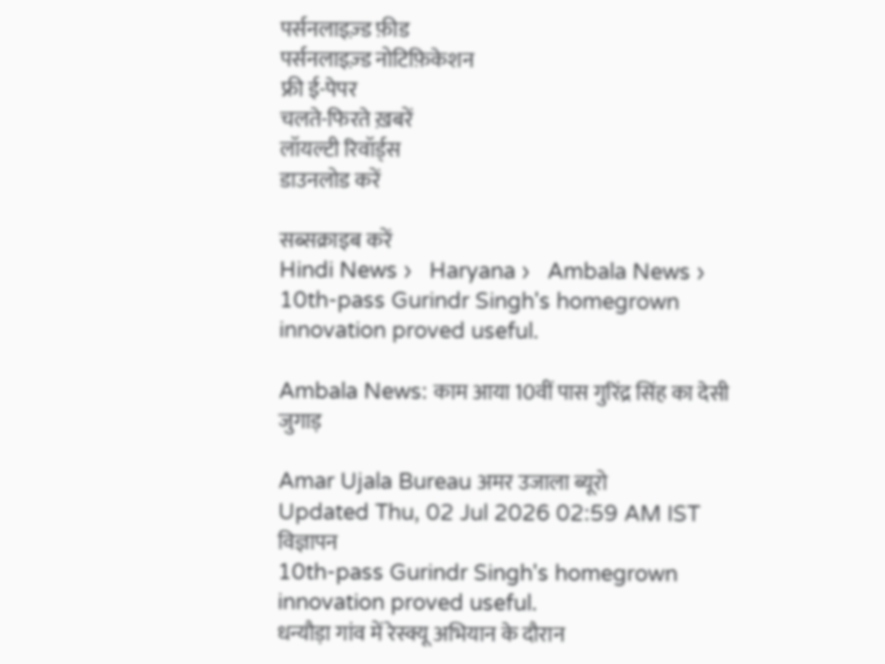पर्सनलाइज़्ड फ़ीड
पर्सनलाइज़्ड नोटिफ़िकेशन
फ्री ई-पेपर
चलते-फिरते ख़बरें
लॉयल्टी रिवॉर्ड्स
डाउनलोड करें

सब्सक्राइब करें
Hindi News ›   Haryana ›   Ambala News ›   10th-pass Gurindr Singh's homegrown innovation proved useful.

Ambala News: काम आया 10वीं पास गुरिंद्र सिंह का देसी जुगाड़

Amar Ujala Bureau अमर उजाला ब्यूरो
Updated Thu, 02 Jul 2026 02:59 AM IST
विज्ञापन
10th-pass Gurindr Singh's homegrown innovation proved useful.
धन्यौड़ा गांव में रेस्क्यू अभियान के दौरान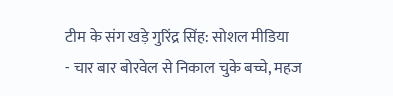टीम के संग खड़े गुरिंद्र सिंह: सोशल मीडिया
- चार बार बोरवेल से निकाल चुके बच्चे, महज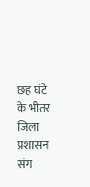छह घंटे के भीतर जिला प्रशासन संग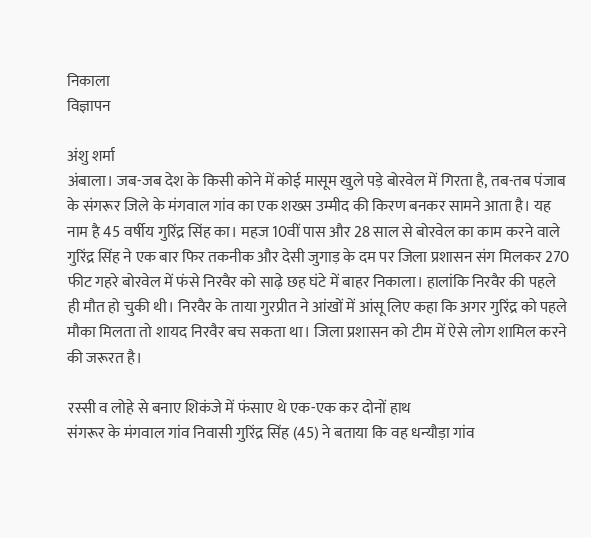निकाला
विज्ञापन

अंशु शर्मा
अंबाला। जब-जब देश के किसी कोने में कोई मासूम खुले पड़े बोरवेल में गिरता है, तब-तब पंजाब के संगरूर जिले के मंगवाल गांव का एक शख्स उम्मीद की किरण बनकर सामने आता है। यह नाम है 45 वर्षीय गुरिंद्र सिंह का। महज 10वीं पास और 28 साल से बोरवेल का काम करने वाले गुरिंद्र सिंह ने एक बार फिर तकनीक और देसी जुगाड़ के दम पर जिला प्रशासन संग मिलकर 270 फीट गहरे बोरवेल में फंसे निरवैर को साढ़े छह घंटे में बाहर निकाला। हालांकि निरवैर की पहले ही मौत हो चुकी थी। निरवैर के ताया गुरप्रीत ने आंखों में आंसू लिए कहा कि अगर गुरिंद्र को पहले मौका मिलता तो शायद निरवैर बच सकता था। जिला प्रशासन को टीम में ऐसे लोग शामिल करने की जरूरत है।

रस्सी व लोहे से बनाए शिकंजे में फंसाए थे एक-एक कर दोनों हाथ
संगरूर के मंगवाल गांव निवासी गुरिंद्र सिंह (45) ने बताया कि वह धन्यौड़ा गांव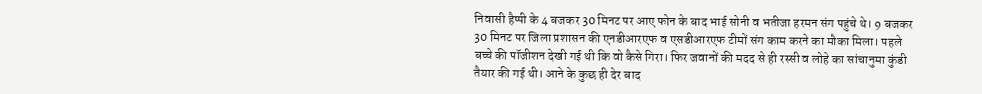निवासी हैप्पी के 4 बजकर 30 मिनट पर आए फोन के बाद भाई सोनी व भतीजा हरमन संग पहुंचे थे। 9 बजकर 30 मिनट पर जिला प्रशासन की एनडीआरएफ व एसडीआरएफ टीमों संग काम करने का मौका मिला। पहले बच्चे की पॉजीशन देखी गई थी कि वो कैसे गिरा। फिर जवानों की मदद से ही रस्सी व लोहे का सांचानुमा कुंडी तैयार की गई थी। आने के कुछ ही देर बाद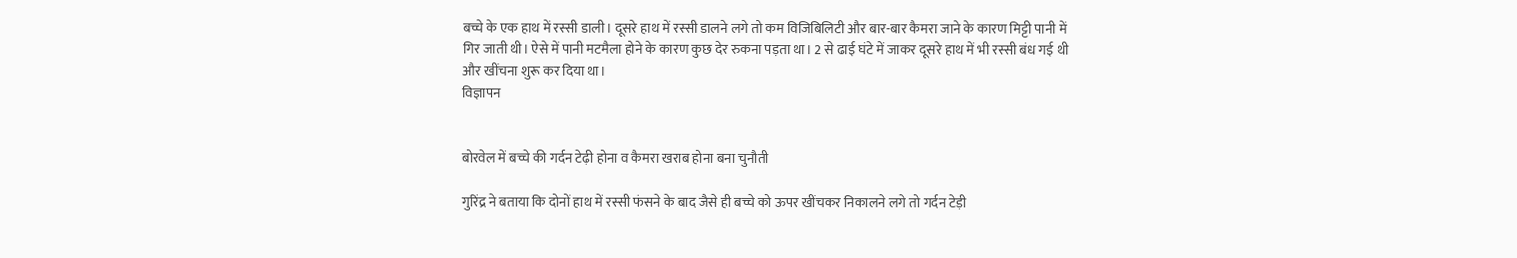बच्चे के एक हाथ में रस्सी डाली। दूसरे हाथ में रस्सी डालने लगे तो कम विजिबिलिटी और बार-बार कैमरा जाने के कारण मिट्टी पानी में गिर जाती थी। ऐसे में पानी मटमैला होने के कारण कुछ देर रुकना पड़ता था। 2 से ढाई घंटे में जाकर दूसरे हाथ में भी रस्सी बंध गई थी और खींचना शुरू कर दिया था।
विज्ञापन


बोरवेल में बच्चे की गर्दन टेढ़ी होना व कैमरा खराब होना बना चुनौती

गुरिंद्र ने बताया कि दोनों हाथ में रस्सी फंसने के बाद जैसे ही बच्चे को ऊपर खींचकर निकालने लगे तो गर्दन टेड़ी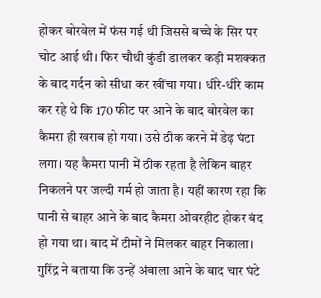होकर बोरवेल में फंस गई थी जिससे बच्चे के सिर पर चोट आई थी। फिर चौथी कुंडी डालकर कड़ी मशक्कत के बाद गर्दन को सीधा कर खींचा गया। धीरे-धीरे काम कर रहे थे कि 170 फीट पर आने के बाद बोरवेल का कैमरा ही खराब हो गया। उसे ठीक करने में डेढ़ घंटा लगा। यह कैमरा पानी में ठीक रहता है लेकिन बाहर निकलने पर जल्दी गर्म हो जाता है। यहीं कारण रहा कि पानी से बाहर आने के बाद कैमरा ओवरहीट होकर बंद हो गया था। बाद में टीमों ने मिलकर बाहर निकाला। गुरिंद्र ने बताया कि उन्हें अंबाला आने के बाद चार घंटे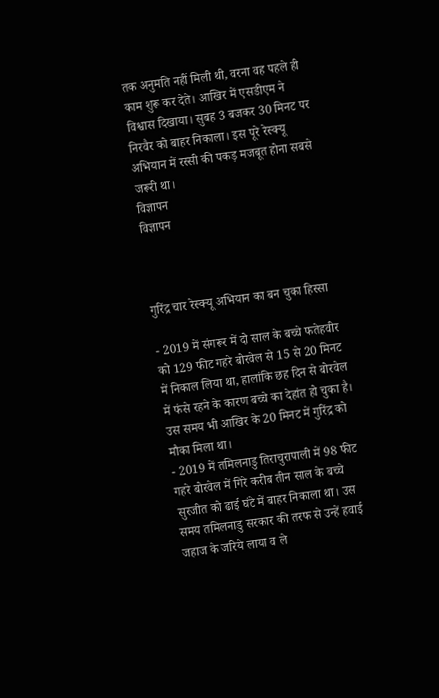तक अनुमति नहीं मिली थी, वरना वह पहले ही काम शुरू कर देते। आखिर में एसडीएम ने विश्वास दिखाया। सुबह 3 बजकर 30 मिनट पर निरवैर को बाहर निकाला। इस पूरे रेस्क्यू अभियान में रस्सी की पकड़ मजबूत होना सबसे जरूरी था।
विज्ञापन
विज्ञापन



गुरिंद्र चार रेस्क्यू अभियान का बन चुका हिस्सा

- 2019 में संगरूर में दो साल के बच्चे फतेहवीर को 129 फीट गहरे बोरवेल से 15 से 20 मिनट में निकाल लिया था, हालांकि छह दिन से बोरवेल में फंसे रहने के कारण बच्चे का देहांत हो चुका है। उस समय भी आखिर के 20 मिनट में गुरिंद्र को मौका मिला था।
- 2019 में तमिलनाडु तिराचुरापाली में 98 फीट गहरे बोरवेल में गिरे करीब तीन साल के बच्चे सुरजीत को ढाई घंटे में बाहर निकाला था। उस समय तमिलनाडु सरकार की तरफ से उन्हें हवाई जहाज के जरिये लाया व ले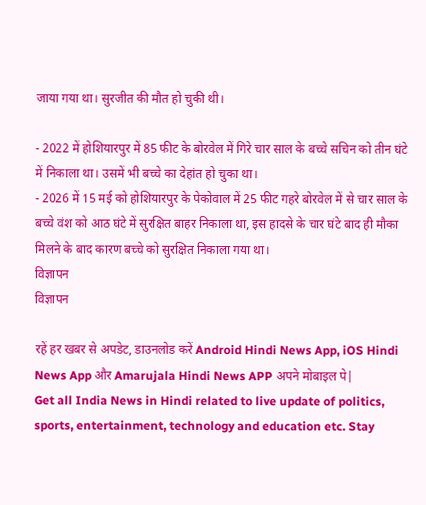जाया गया था। सुरजीत की मौत हो चुकी थी।

- 2022 में होशियारपुर में 85 फीट के बोरवेल में गिरे चार साल के बच्चे सचिन को तीन घंटे में निकाला था। उसमें भी बच्चे का देहांत हो चुका था।
- 2026 में 15 मई को होशियारपुर के पेकोवाल में 25 फीट गहरे बोरवेल में से चार साल के बच्चे वंश को आठ घंटे में सुरक्षित बाहर निकाला था, इस हादसे के चार घंटे बाद ही मौका मिलने के बाद कारण बच्चे को सुरक्षित निकाला गया था।
विज्ञापन
विज्ञापन

रहें हर खबर से अपडेट, डाउनलोड करें Android Hindi News App, iOS Hindi News App और Amarujala Hindi News APP अपने मोबाइल पे|
Get all India News in Hindi related to live update of politics, sports, entertainment, technology and education etc. Stay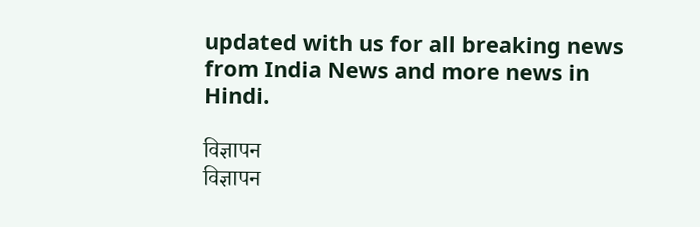updated with us for all breaking news from India News and more news in Hindi.

विज्ञापन
विज्ञापन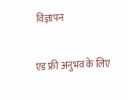विज्ञापन

एड फ्री अनुभव के लिए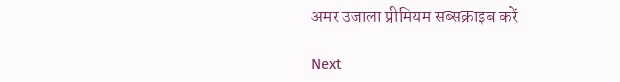अमर उजाला प्रीमियम सब्सक्राइब करें

Next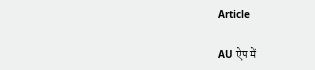Article

AU ऐप में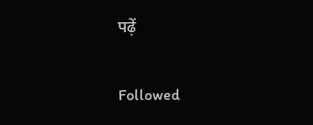पढ़ें

Followed